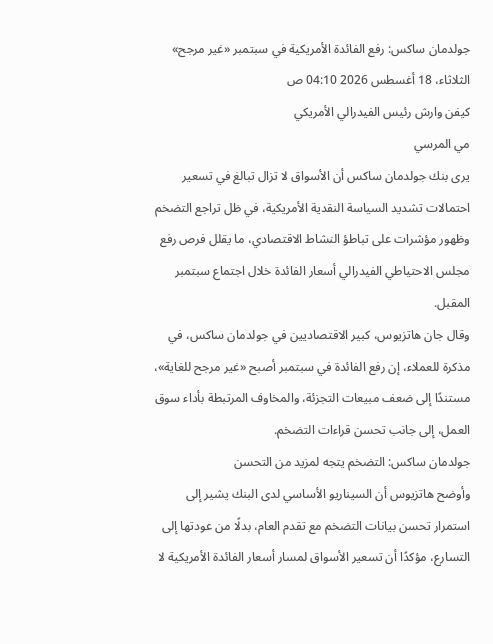جولدمان ساكس: رفع الفائدة الأمريكية في سبتمبر «غير مرجح»
الثلاثاء، 18 أغسطس 2026 04:10 ص
كيفن وارش رئيس الفيدرالي الأمريكي
مي المرسي
يرى بنك جولدمان ساكس أن الأسواق لا تزال تبالغ في تسعير احتمالات تشديد السياسة النقدية الأمريكية، في ظل تراجع التضخم وظهور مؤشرات على تباطؤ النشاط الاقتصادي، ما يقلل فرص رفع مجلس الاحتياطي الفيدرالي أسعار الفائدة خلال اجتماع سبتمبر المقبل.
وقال جان هاتزيوس، كبير الاقتصاديين في جولدمان ساكس، في مذكرة للعملاء، إن رفع الفائدة في سبتمبر أصبح «غير مرجح للغاية»، مستندًا إلى ضعف مبيعات التجزئة، والمخاوف المرتبطة بأداء سوق العمل، إلى جانب تحسن قراءات التضخم.
جولدمان ساكس: التضخم يتجه لمزيد من التحسن
وأوضح هاتزيوس أن السيناريو الأساسي لدى البنك يشير إلى استمرار تحسن بيانات التضخم مع تقدم العام، بدلًا من عودتها إلى التسارع، مؤكدًا أن تسعير الأسواق لمسار أسعار الفائدة الأمريكية لا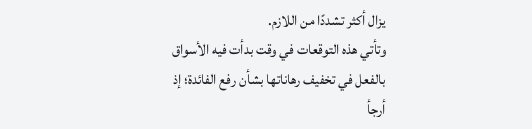يزال أكثر تشددًا من اللازم.
وتأتي هذه التوقعات في وقت بدأت فيه الأسواق بالفعل في تخفيف رهاناتها بشأن رفع الفائدة؛ إذ أرجأ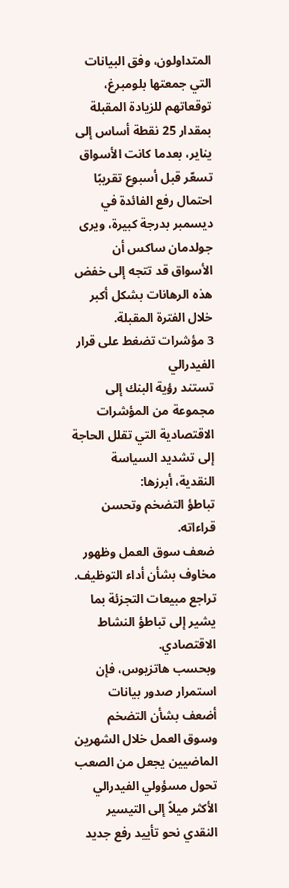المتداولون، وفق البيانات التي جمعتها بلومبرغ، توقعاتهم للزيادة المقبلة بمقدار 25 نقطة أساس إلى يناير، بعدما كانت الأسواق تسعّر قبل أسبوع تقريبًا احتمال رفع الفائدة في ديسمبر بدرجة كبيرة، ويرى جولدمان ساكس أن الأسواق قد تتجه إلى خفض هذه الرهانات بشكل أكبر خلال الفترة المقبلة.
3 مؤشرات تضغط على قرار الفيدرالي
تستند رؤية البنك إلى مجموعة من المؤشرات الاقتصادية التي تقلل الحاجة إلى تشديد السياسة النقدية، أبرزها:
تباطؤ التضخم وتحسن قراءاته.
ضعف سوق العمل وظهور مخاوف بشأن أداء التوظيف.
تراجع مبيعات التجزئة بما يشير إلى تباطؤ النشاط الاقتصادي.
وبحسب هاتزيوس، فإن استمرار صدور بيانات أضعف بشأن التضخم وسوق العمل خلال الشهرين الماضيين يجعل من الصعب تحول مسؤولي الفيدرالي الأكثر ميلاً إلى التيسير النقدي نحو تأييد رفع جديد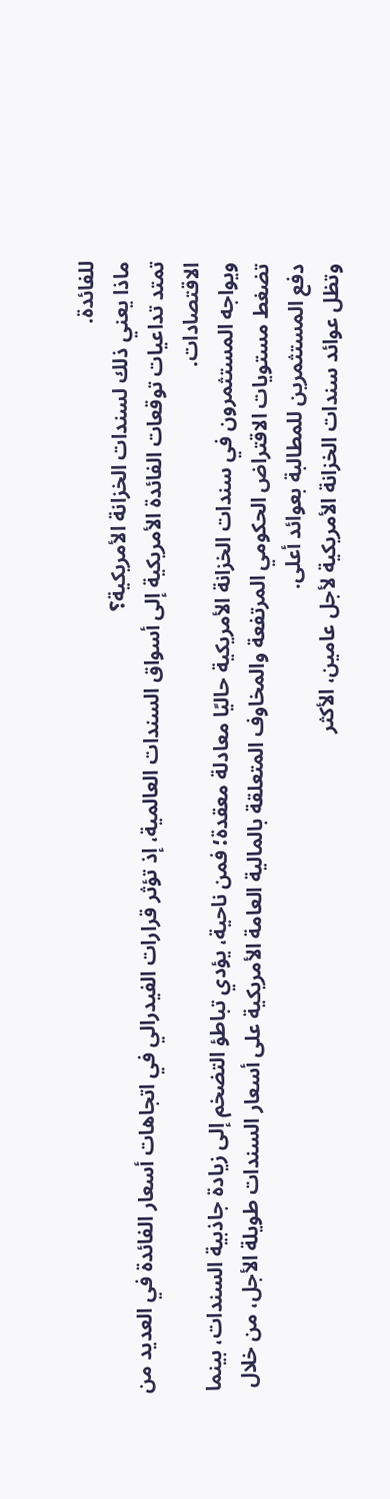للفائدة.
ماذا يعني ذلك لسندات الخزانة الأمريكية؟
تمتد تداعيات توقعات الفائدة الأمريكية إلى أسواق السندات العالمية، إذ تؤثر قرارات الفيدرالي في اتجاهات أسعار الفائدة في العديد من الاقتصادات.
ويواجه المستثمرون في سندات الخزانة الأمريكية حاليًا معادلة معقدة؛ فمن ناحية، يؤدي تباطؤ التضخم إلى زيادة جاذبية السندات، بينما تضغط مستويات الاقتراض الحكومي المرتفعة والمخاوف المتعلقة بالمالية العامة الأمريكية على أسعار السندات طويلة الأجل، من خلال دفع المستثمرين للمطالبة بعوائد أعلى.
وتظل عوائد سندات الخزانة الأمريكية لأجل عامين، الأكثر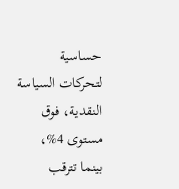حساسية لتحركات السياسة النقدية، فوق مستوى 4%، بينما تترقب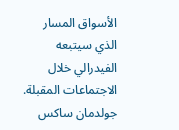الأسواق المسار الذي سيتبعه الفيدرالي خلال الاجتماعات المقبلة.
جولدمان ساكس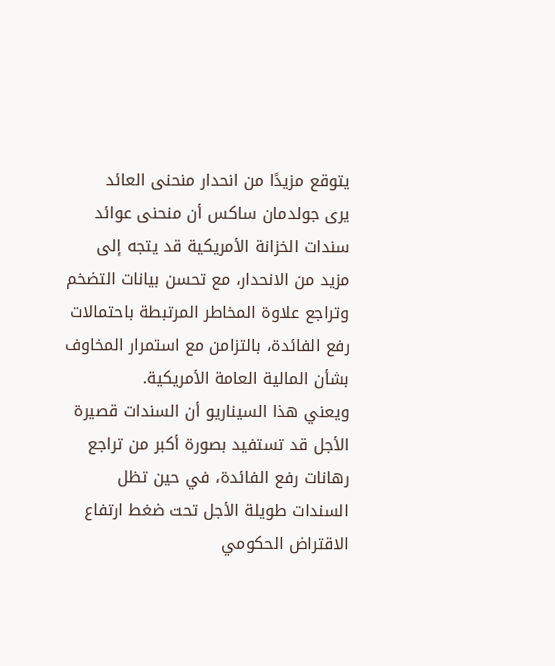يتوقع مزيدًا من انحدار منحنى العائد
يرى جولدمان ساكس أن منحنى عوائد سندات الخزانة الأمريكية قد يتجه إلى مزيد من الانحدار، مع تحسن بيانات التضخم وتراجع علاوة المخاطر المرتبطة باحتمالات رفع الفائدة، بالتزامن مع استمرار المخاوف بشأن المالية العامة الأمريكية.
ويعني هذا السيناريو أن السندات قصيرة الأجل قد تستفيد بصورة أكبر من تراجع رهانات رفع الفائدة، في حين تظل السندات طويلة الأجل تحت ضغط ارتفاع الاقتراض الحكومي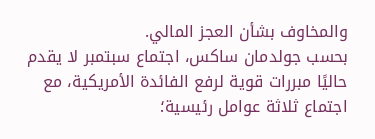والمخاوف بشأن العجز المالي.
بحسب جولدمان ساكس، اجتماع سبتمبر لا يقدم حاليًا مبررات قوية لرفع الفائدة الأمريكية، مع اجتماع ثلاثة عوامل رئيسية؛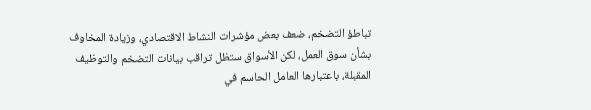تباطؤ التضخم، ضعف بعض مؤشرات النشاط الاقتصادي، وزيادة المخاوف بشأن سوق العمل، لكن الأسواق ستظل تراقب بيانات التضخم والتوظيف المقبلة، باعتبارها العامل الحاسم في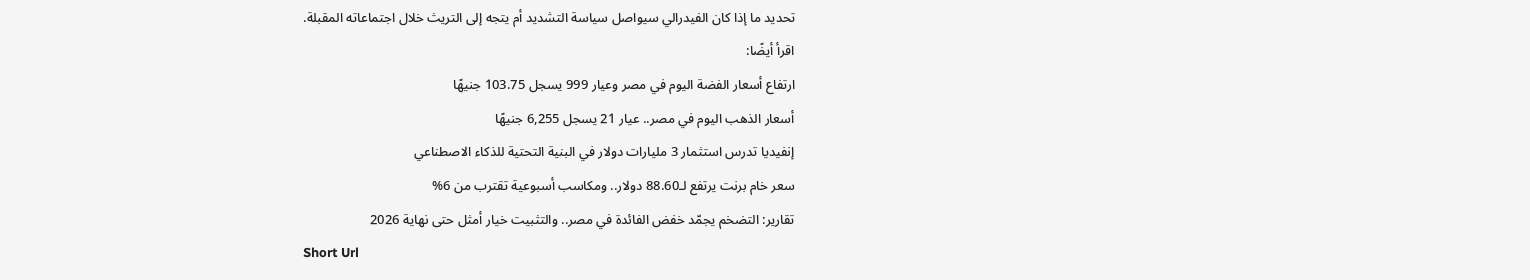تحديد ما إذا كان الفيدرالي سيواصل سياسة التشديد أم يتجه إلى التريث خلال اجتماعاته المقبلة.
اقرأ أيضًا:
ارتفاع أسعار الفضة اليوم في مصر وعيار 999 يسجل 103.75 جنيهًا
أسعار الذهب اليوم في مصر.. عيار 21 يسجل 6,255 جنيهًا
إنفيديا تدرس استثمار 3 مليارات دولار في البنية التحتية للذكاء الاصطناعي
سعر خام برنت يرتفع لـ88.60 دولار.. ومكاسب أسبوعية تقترب من 6%
تقارير: التضخم يجمّد خفض الفائدة في مصر.. والتثبيت خيار أمثل حتى نهاية 2026
Short Url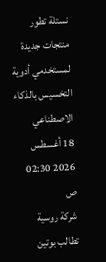نستلة تطور منتجات جديدة لمستخدمي أدوية التخسيس بالذكاء الاصطناعي
18 أغسطس 2026 02:30 ص
شركة روسية تطالب بوتين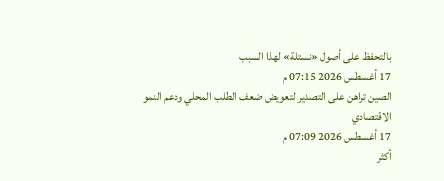بالتحفظ على أصول «نستلة» لهذا السبب
17 أغسطس 2026 07:15 م
الصين تراهن على التصدير لتعويض ضعف الطلب المحلي ودعم النمو الاقتصادي
17 أغسطس 2026 07:09 م
أكثر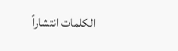الكلمات انتشاراً